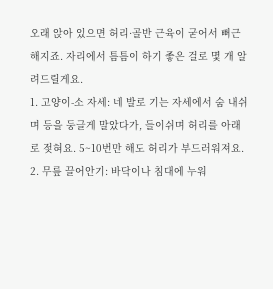오래 앉아 있으면 허리·골반 근육이 굳어서 뻐근해지죠. 자리에서 틈틈이 하기 좋은 걸로 몇 개 알려드릴게요.
1. 고양이-소 자세: 네 발로 기는 자세에서 숨 내쉬며 등을 둥글게 말았다가, 들이쉬며 허리를 아래로 젖혀요. 5~10번만 해도 허리가 부드러워져요.
2. 무릎 끌어안기: 바닥이나 침대에 누워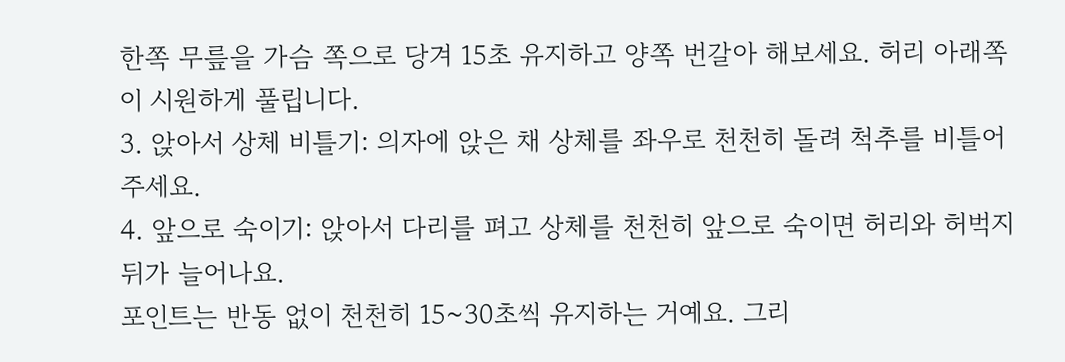한쪽 무릎을 가슴 쪽으로 당겨 15초 유지하고 양쪽 번갈아 해보세요. 허리 아래쪽이 시원하게 풀립니다.
3. 앉아서 상체 비틀기: 의자에 앉은 채 상체를 좌우로 천천히 돌려 척추를 비틀어주세요.
4. 앞으로 숙이기: 앉아서 다리를 펴고 상체를 천천히 앞으로 숙이면 허리와 허벅지 뒤가 늘어나요.
포인트는 반동 없이 천천히 15~30초씩 유지하는 거예요. 그리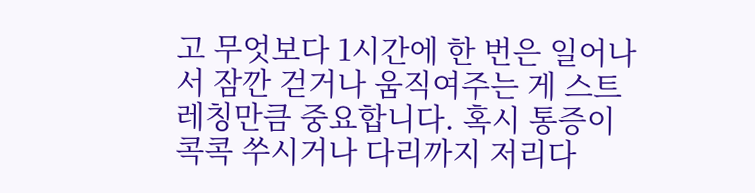고 무엇보다 1시간에 한 번은 일어나서 잠깐 걷거나 움직여주는 게 스트레칭만큼 중요합니다. 혹시 통증이 콕콕 쑤시거나 다리까지 저리다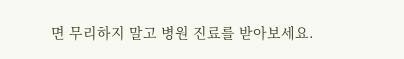면 무리하지 말고 병원 진료를 받아보세요.